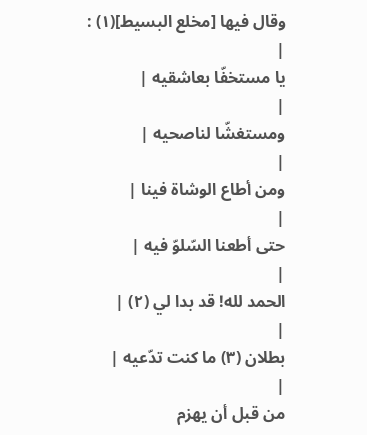وقال فيها [مخلع البسيط](١) :
|
يا مستخفّا بعاشقيه |
|
ومستغشّا لناصحيه |
|
ومن أطاع الوشاة فينا |
|
حتى أطعنا السّلوّ فيه |
|
الحمد لله! قد بدا لي (٢) |
|
بطلان (٣) ما كنت تدّعيه |
|
من قبل أن يهزم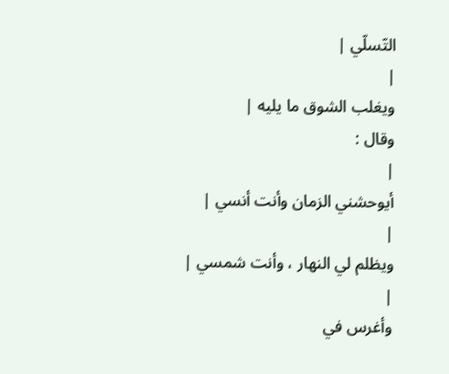التّسلّي |
|
ويغلب الشوق ما يليه |
وقال :
|
أيوحشني الزمان وأنت أنسي |
|
ويظلم لي النهار ، وأنت شمسي |
|
وأغرس في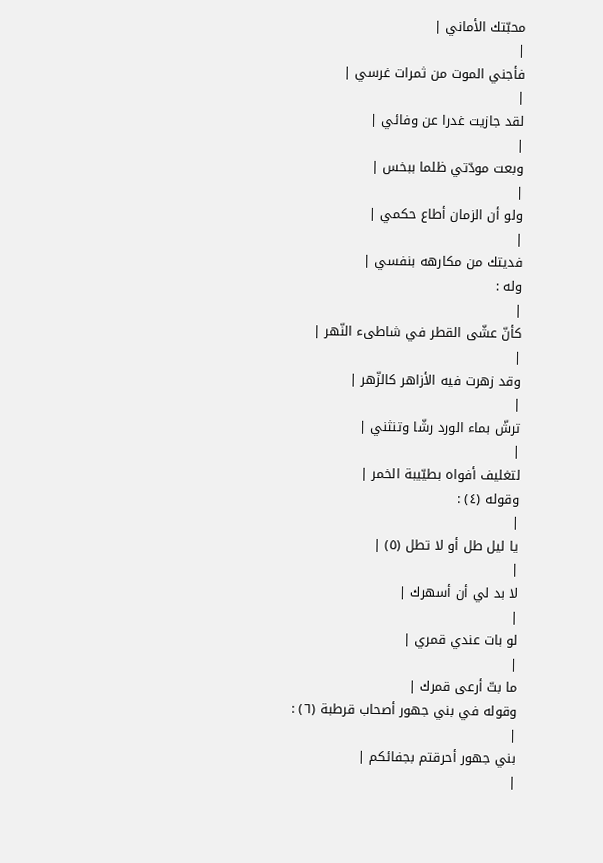محبّتك الأماني |
|
فأجني الموت من ثمرات غرسي |
|
لقد جازيت غدرا عن وفائي |
|
وبعت مودّتي ظلما ببخس |
|
ولو أن الزمان أطاع حكمي |
|
فديتك من مكارهه بنفسي |
وله :
|
كأنّ عشّى القطر في شاطىء النّهر |
|
وقد زهرت فيه الأزاهر كالزّهر |
|
ترشّ بماء الورد رشّا وتنثني |
|
لتغليف أفواه بطيّيبة الخمر |
وقوله (٤) :
|
يا ليل طل أو لا تطل (٥) |
|
لا بد لي أن أسهرك |
|
لو بات عندي قمري |
|
ما بتّ أرعى قمرك |
وقوله في بني جهور أصحاب قرطبة (٦) :
|
بني جهور أحرقتم بجفائكم |
|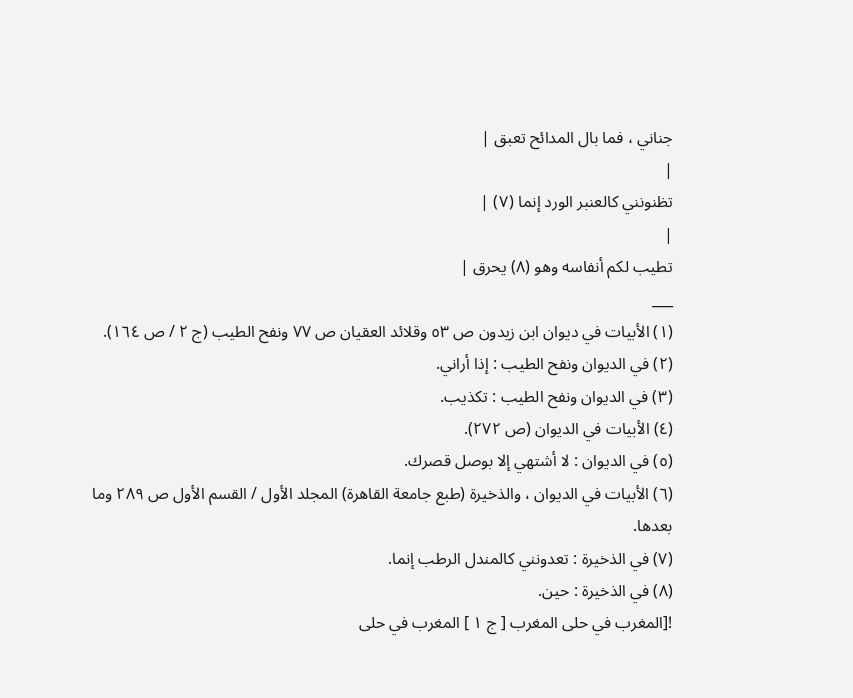جناني ، فما بال المدائح تعبق |
|
تظنونني كالعنبر الورد إنما (٧) |
|
تطيب لكم أنفاسه وهو (٨) يحرق |
___
(١) الأبيات في ديوان ابن زيدون ص ٥٣ وقلائد العقيان ص ٧٧ ونفح الطيب (ج ٢ / ص ١٦٤).
(٢) في الديوان ونفح الطيب : إذا أراني.
(٣) في الديوان ونفح الطيب : تكذيب.
(٤) الأبيات في الديوان (ص ٢٧٢).
(٥) في الديوان : لا أشتهي إلا بوصل قصرك.
(٦) الأبيات في الديوان ، والذخيرة (طبع جامعة القاهرة) المجلد الأول / القسم الأول ص ٢٨٩ وما بعدها.
(٧) في الذخيرة : تعدونني كالمندل الرطب إنما.
(٨) في الذخيرة : حين.
![المغرب في حلى المغرب [ ج ١ ] المغرب في حلى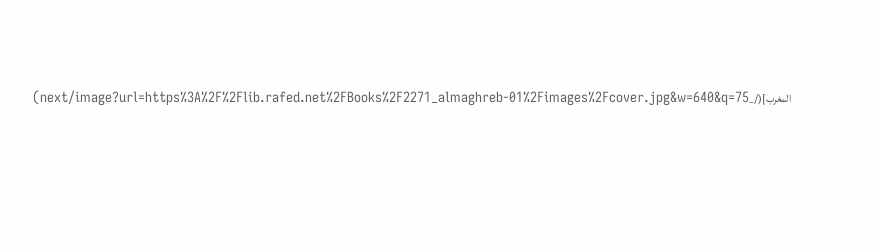المغرب](/_next/image?url=https%3A%2F%2Flib.rafed.net%2FBooks%2F2271_almaghreb-01%2Fimages%2Fcover.jpg&w=640&q=75)